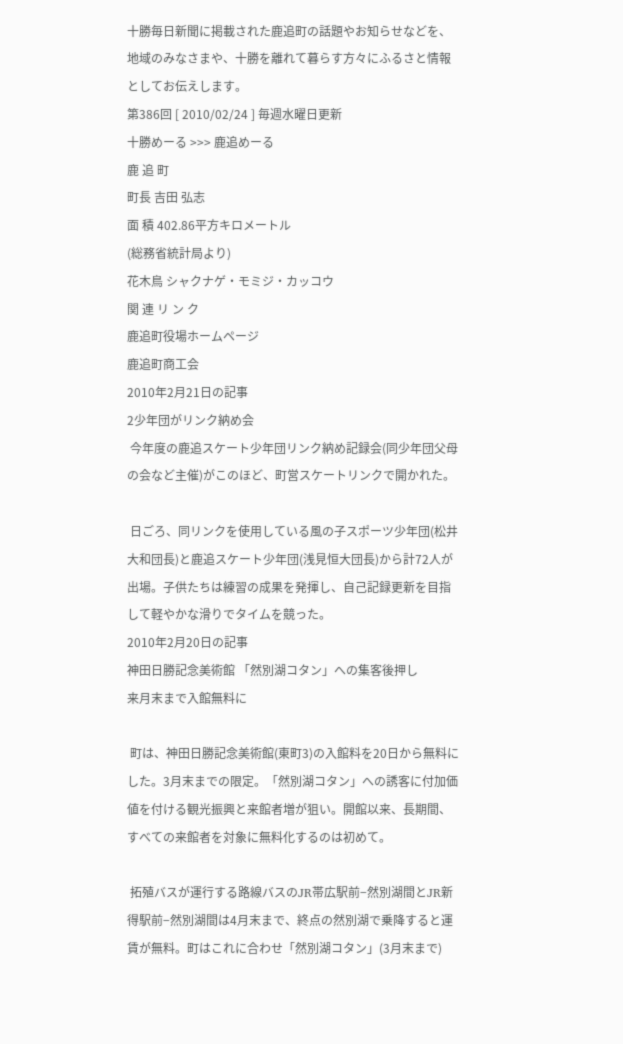十勝毎日新聞に掲載された鹿追町の話題やお知らせなどを、
地域のみなさまや、十勝を離れて暮らす方々にふるさと情報
としてお伝えします。
第386回 [ 2010/02/24 ] 毎週水曜日更新
十勝めーる >>> 鹿追めーる
鹿 追 町
町長 吉田 弘志
面 積 402.86平方キロメートル
(総務省統計局より)
花木鳥 シャクナゲ・モミジ・カッコウ
関 連 リ ン ク
鹿追町役場ホームページ
鹿追町商工会
2010年2月21日の記事
2少年団がリンク納め会
 今年度の鹿追スケート少年団リンク納め記録会(同少年団父母の会など主催)がこのほど、町営スケートリンクで開かれた。

 日ごろ、同リンクを使用している風の子スポーツ少年団(松井大和団長)と鹿追スケート少年団(浅見恒大団長)から計72人が出場。子供たちは練習の成果を発揮し、自己記録更新を目指して軽やかな滑りでタイムを競った。
2010年2月20日の記事
神田日勝記念美術館 「然別湖コタン」への集客後押し
来月末まで入館無料に

 町は、神田日勝記念美術館(東町3)の入館料を20日から無料にした。3月末までの限定。「然別湖コタン」への誘客に付加価値を付ける観光振興と来館者増が狙い。開館以来、長期間、すべての来館者を対象に無料化するのは初めて。

 拓殖バスが運行する路線バスのJR帯広駅前−然別湖間とJR新得駅前−然別湖間は4月末まで、終点の然別湖で乗降すると運賃が無料。町はこれに合わせ「然別湖コタン」(3月末まで)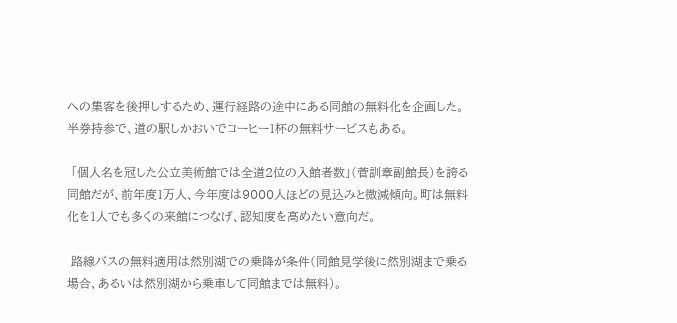への集客を後押しするため、運行経路の途中にある同館の無料化を企画した。半券持参で、道の駅しかおいでコーヒー1杯の無料サービスもある。

 「個人名を冠した公立美術館では全道2位の入館者数」(菅訓章副館長)を誇る同館だが、前年度1万人、今年度は9000人ほどの見込みと微減傾向。町は無料化を1人でも多くの来館につなげ、認知度を高めたい意向だ。

 路線バスの無料適用は然別湖での乗降が条件(同館見学後に然別湖まで乗る場合、あるいは然別湖から乗車して同館までは無料)。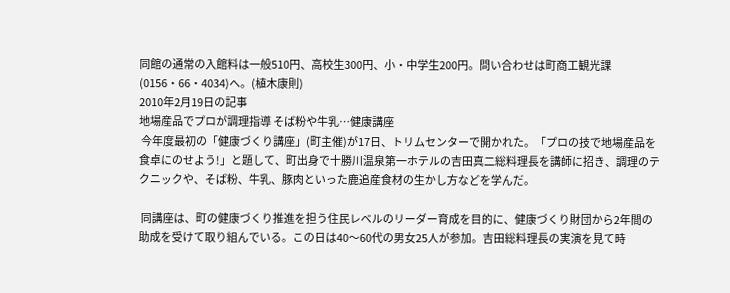同館の通常の入館料は一般510円、高校生300円、小・中学生200円。問い合わせは町商工観光課(0156・66・4034)へ。(植木康則)
2010年2月19日の記事
地場産品でプロが調理指導 そば粉や牛乳…健康講座
 今年度最初の「健康づくり講座」(町主催)が17日、トリムセンターで開かれた。「プロの技で地場産品を食卓にのせよう!」と題して、町出身で十勝川温泉第一ホテルの吉田真二総料理長を講師に招き、調理のテクニックや、そば粉、牛乳、豚肉といった鹿追産食材の生かし方などを学んだ。

 同講座は、町の健康づくり推進を担う住民レベルのリーダー育成を目的に、健康づくり財団から2年間の助成を受けて取り組んでいる。この日は40〜60代の男女25人が参加。吉田総料理長の実演を見て時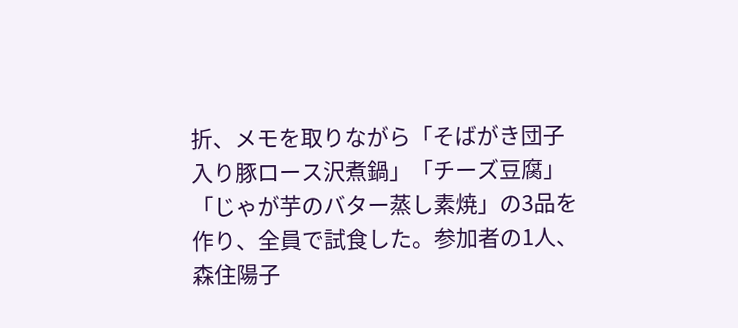折、メモを取りながら「そばがき団子入り豚ロース沢煮鍋」「チーズ豆腐」「じゃが芋のバター蒸し素焼」の3品を作り、全員で試食した。参加者の1人、森住陽子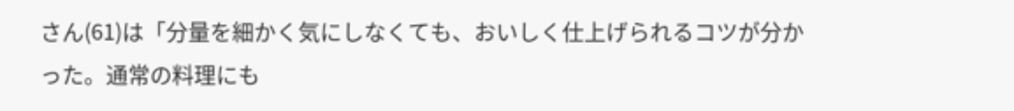さん(61)は「分量を細かく気にしなくても、おいしく仕上げられるコツが分かった。通常の料理にも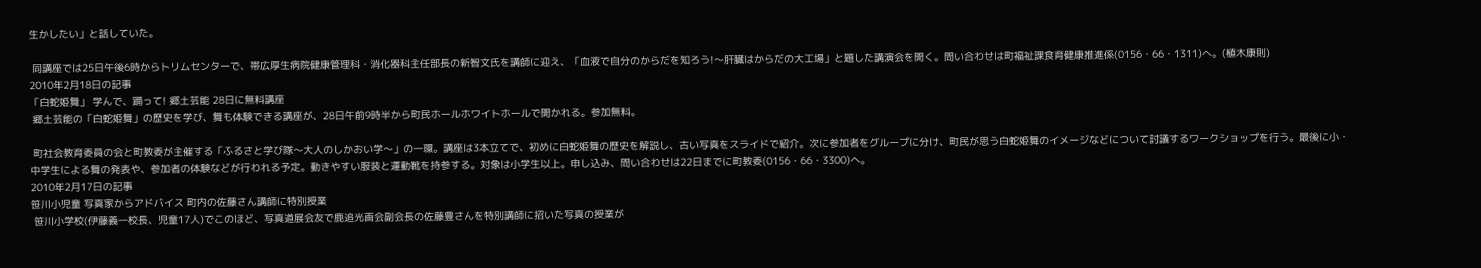生かしたい」と話していた。

 同講座では25日午後6時からトリムセンターで、帯広厚生病院健康管理科・消化器科主任部長の新智文氏を講師に迎え、「血液で自分のからだを知ろう!〜肝臓はからだの大工場」と題した講演会を開く。問い合わせは町福祉課食育健康推進係(0156・66・1311)へ。(植木康則)
2010年2月18日の記事
「白蛇姫舞」 学んで、踊って! 郷土芸能 28日に無料講座
 郷土芸能の「白蛇姫舞」の歴史を学び、舞も体験できる講座が、28日午前9時半から町民ホールホワイトホールで開かれる。参加無料。

 町社会教育委員の会と町教委が主催する「ふるさと学び隊〜大人のしかおい学〜」の一環。講座は3本立てで、初めに白蛇姫舞の歴史を解説し、古い写真をスライドで紹介。次に参加者をグループに分け、町民が思う白蛇姫舞のイメージなどについて討議するワークショップを行う。最後に小・中学生による舞の発表や、参加者の体験などが行われる予定。動きやすい服装と運動靴を持参する。対象は小学生以上。申し込み、問い合わせは22日までに町教委(0156・66・3300)へ。
2010年2月17日の記事
笹川小児童 写真家からアドバイス 町内の佐藤さん講師に特別授業
 笹川小学校(伊藤義一校長、児童17人)でこのほど、写真道展会友で鹿追光画会副会長の佐藤豊さんを特別講師に招いた写真の授業が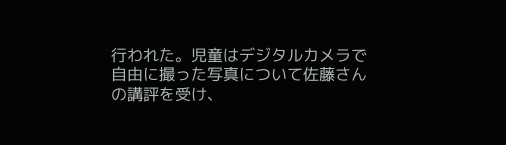行われた。児童はデジタルカメラで自由に撮った写真について佐藤さんの講評を受け、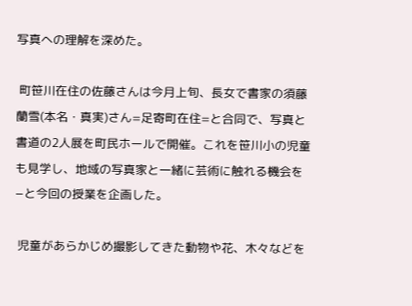写真への理解を深めた。

 町笹川在住の佐藤さんは今月上旬、長女で書家の須藤蘭雪(本名・真実)さん=足寄町在住=と合同で、写真と書道の2人展を町民ホールで開催。これを笹川小の児童も見学し、地域の写真家と一緒に芸術に触れる機会を−と今回の授業を企画した。

 児童があらかじめ撮影してきた動物や花、木々などを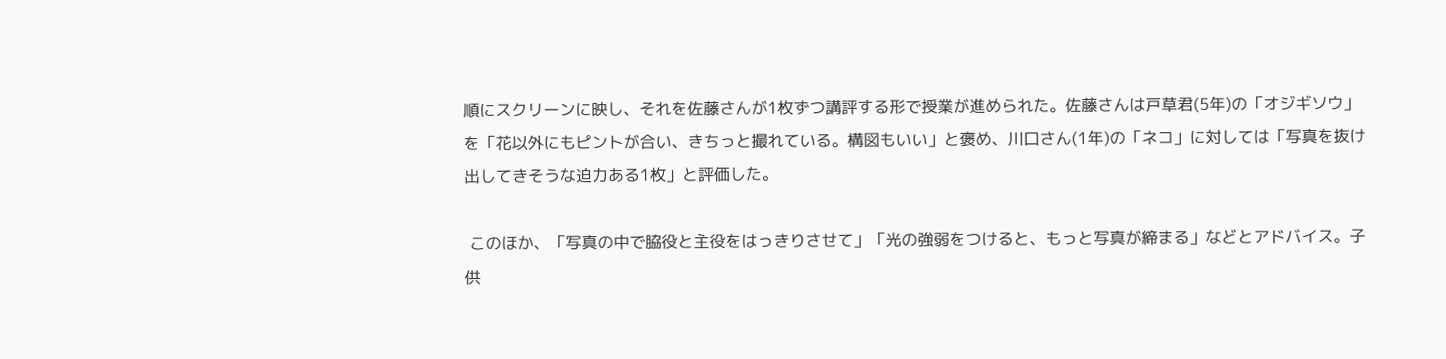順にスクリーンに映し、それを佐藤さんが1枚ずつ講評する形で授業が進められた。佐藤さんは戸草君(5年)の「オジギソウ」を「花以外にもピントが合い、きちっと撮れている。構図もいい」と褒め、川口さん(1年)の「ネコ」に対しては「写真を抜け出してきそうな迫力ある1枚」と評価した。

 このほか、「写真の中で脇役と主役をはっきりさせて」「光の強弱をつけると、もっと写真が締まる」などとアドバイス。子供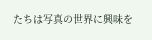たちは写真の世界に興味を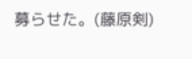募らせた。(藤原剣)